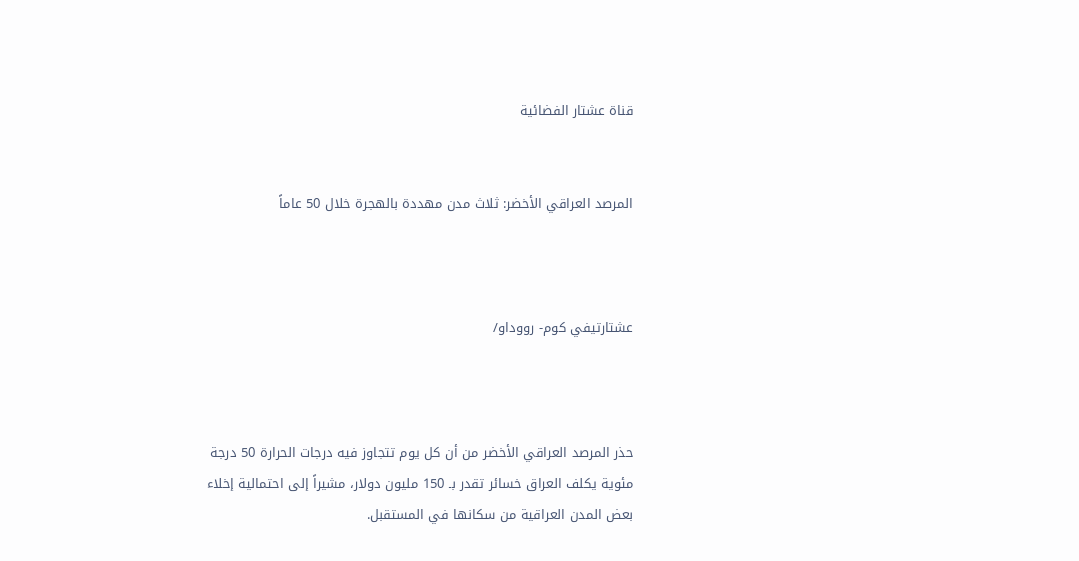قناة عشتار الفضائية


المرصد العراقي الأخضر: ثلاث مدن مهددة بالهجرة خلال 50 عاماً



عشتارتيفي كوم- رووداو/



حذر المرصد العراقي الأخضر من أن كل يوم تتجاوز فيه درجات الحرارة 50 درجة مئوية يكلف العراق خسائر تقدر بـ 150 مليون دولار، مشيراً إلى احتمالية إخلاء بعض المدن العراقية من سكانها في المستقبل.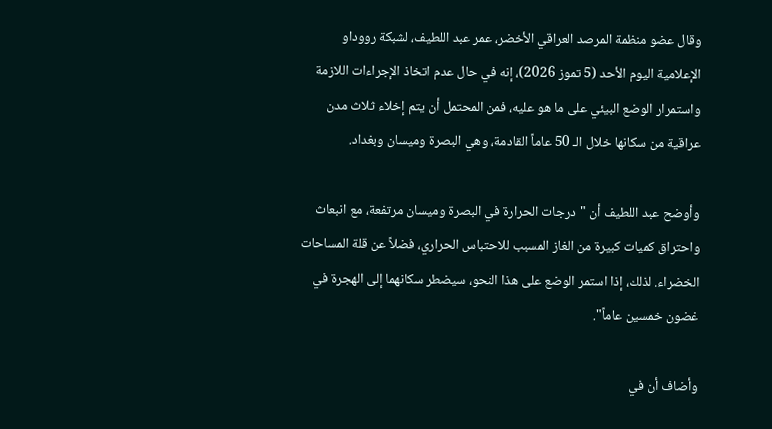وقال عضو منظمة المرصد العراقي الأخضر، عمر عبد اللطيف، لشبكة رووداو الإعلامية اليوم الأحد (5 تموز 2026)، إنه في حال عدم اتخاذ الإجراءات اللازمة واستمرار الوضع البيئي على ما هو عليه، فمن المحتمل أن يتم إخلاء ثلاث مدن عراقية من سكانها خلال الـ 50 عاماً القادمة، وهي البصرة وميسان وبغداد.

وأوضح عبد اللطيف أن "درجات الحرارة في البصرة وميسان مرتفعة، مع انبعاث واحتراق كميات كبيرة من الغاز المسبب للاحتباس الحراري، فضلاً عن قلة المساحات الخضراء. لذلك، إذا استمر الوضع على هذا النحو، سيضطر سكانهما إلى الهجرة في غضون خمسين عاماً".

وأضاف أن في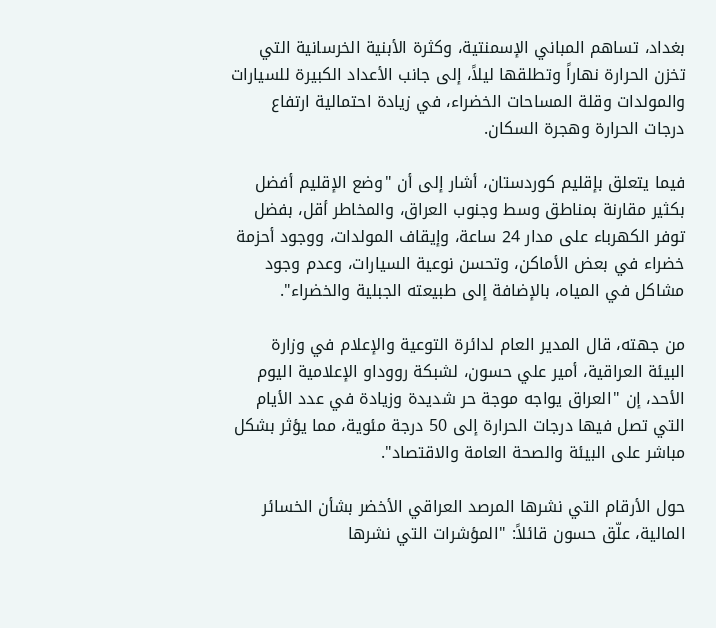بغداد، تساهم المباني الإسمنتية، وكثرة الأبنية الخرسانية التي تخزن الحرارة نهاراً وتطلقها ليلاً، إلى جانب الأعداد الكبيرة للسيارات والمولدات وقلة المساحات الخضراء، في زيادة احتمالية ارتفاع درجات الحرارة وهجرة السكان.

فيما يتعلق بإقليم كوردستان، أشار إلى أن "وضع الإقليم أفضل بكثير مقارنة بمناطق وسط وجنوب العراق، والمخاطر أقل، بفضل توفر الكهرباء على مدار 24 ساعة، وإيقاف المولدات، ووجود أحزمة خضراء في بعض الأماكن، وتحسن نوعية السيارات، وعدم وجود مشاكل في المياه، بالإضافة إلى طبيعته الجبلية والخضراء".

من جهته، قال المدير العام لدائرة التوعية والإعلام في وزارة البيئة العراقية، أمير علي حسون، لشبكة رووداو الإعلامية اليوم الأحد، إن "العراق يواجه موجة حر شديدة وزيادة في عدد الأيام التي تصل فيها درجات الحرارة إلى 50 درجة مئوية، مما يؤثر بشكل مباشر على البيئة والصحة العامة والاقتصاد".

حول الأرقام التي نشرها المرصد العراقي الأخضر بشأن الخسائر المالية، علّق حسون قائلاً: "المؤشرات التي نشرها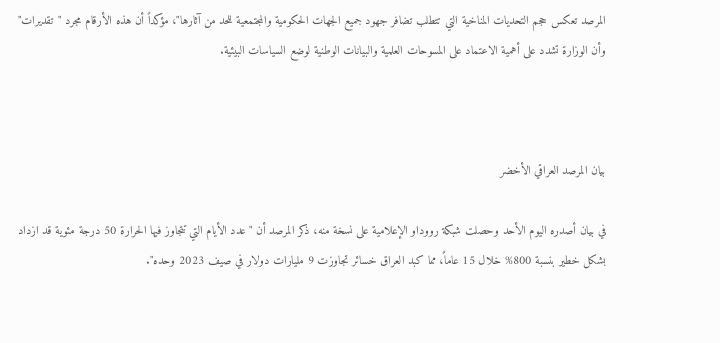المرصد تعكس حجم التحديات المناخية التي تتطلب تضافر جهود جميع الجهات الحكومية والمجتمعية للحد من آثارها"، مؤكداً أن هذه الأرقام مجرد "تقديرات" وأن الوزارة تشدد على أهمية الاعتماد على المسوحات العلمية والبيانات الوطنية لوضع السياسات البيئية.



بيان المرصد العراقي الأخضر

في بيان أصدره اليوم الأحد وحصلت شبكة رووداو الإعلامية على نسخة منه، ذكر المرصد أن "عدد الأيام التي تتجاوز فيها الحرارة 50 درجة مئوية قد ازداد بشكل خطير بنسبة 800% خلال 15 عاماً، مما كبد العراق خسائر تجاوزت 9 مليارات دولار في صيف 2023 وحده".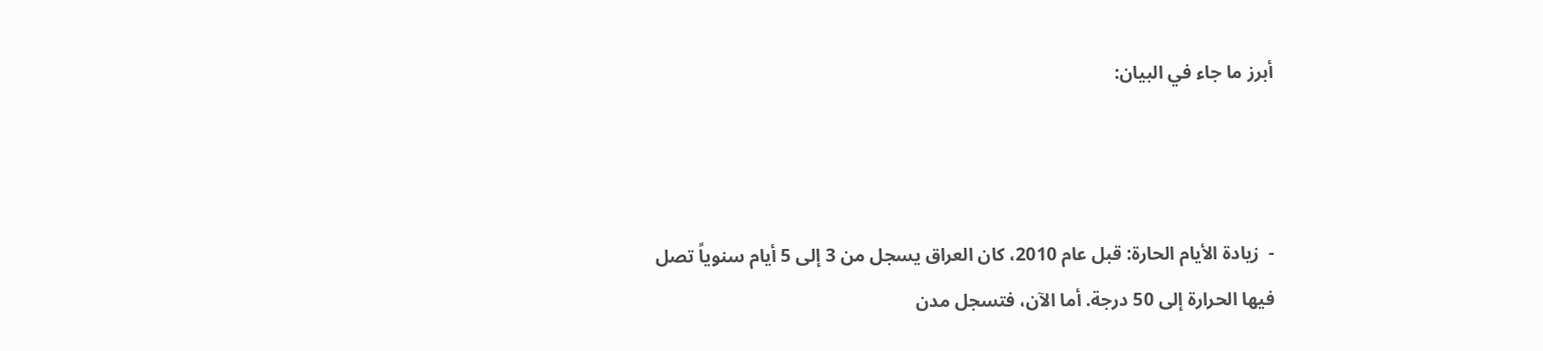أبرز ما جاء في البيان:



-  زيادة الأيام الحارة: قبل عام 2010، كان العراق يسجل من 3 إلى 5 أيام سنوياً تصل فيها الحرارة إلى 50 درجة. أما الآن، فتسجل مدن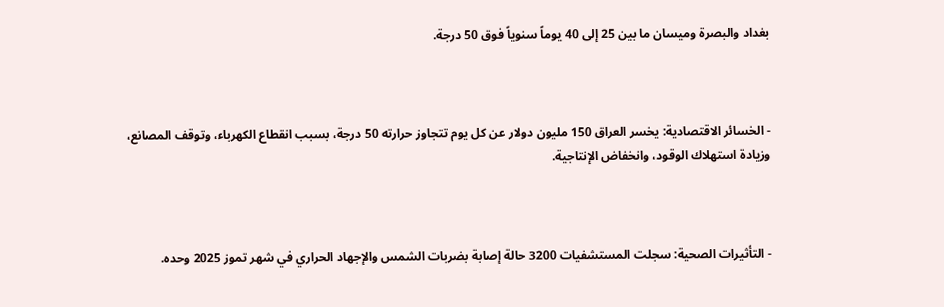بغداد والبصرة وميسان ما بين 25 إلى 40 يوماً سنوياً فوق 50 درجة.



- الخسائر الاقتصادية: يخسر العراق 150 مليون دولار عن كل يوم تتجاوز حرارته 50 درجة، بسبب انقطاع الكهرباء، وتوقف المصانع، وزيادة استهلاك الوقود، وانخفاض الإنتاجية.



- التأثيرات الصحية: سجلت المستشفيات 3200 حالة إصابة بضربات الشمس والإجهاد الحراري في شهر تموز 2025 وحده.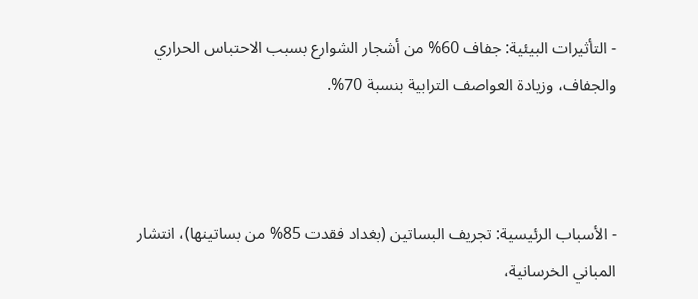- التأثيرات البيئية: جفاف 60% من أشجار الشوارع بسبب الاحتباس الحراري والجفاف، وزيادة العواصف الترابية بنسبة 70%.



- الأسباب الرئيسية: تجريف البساتين (بغداد فقدت 85% من بساتينها)، انتشار المباني الخرسانية،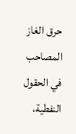حرق الغاز المصاحب في الحقول النفطية،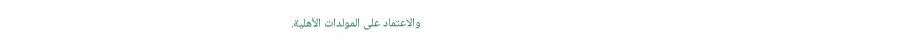والاعتماد على المولدات الأهلية.